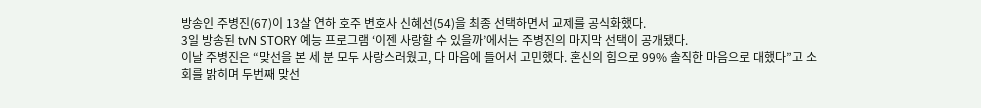방송인 주병진(67)이 13살 연하 호주 변호사 신혜선(54)을 최종 선택하면서 교제를 공식화했다.
3일 방송된 tvN STORY 예능 프로그램 ‘이젠 사랑할 수 있을까’에서는 주병진의 마지막 선택이 공개됐다.
이날 주병진은 “맞선을 본 세 분 모두 사랑스러웠고, 다 마음에 들어서 고민했다. 혼신의 힘으로 99% 솔직한 마음으로 대했다”고 소회를 밝히며 두번째 맞선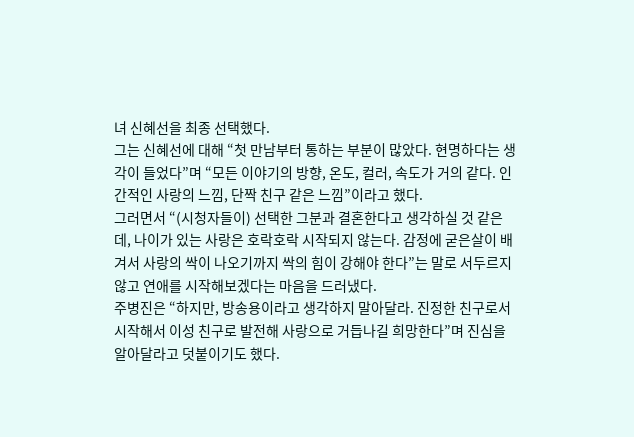녀 신혜선을 최종 선택했다.
그는 신혜선에 대해 “첫 만남부터 통하는 부분이 많았다. 현명하다는 생각이 들었다”며 “모든 이야기의 방향, 온도, 컬러, 속도가 거의 같다. 인간적인 사랑의 느낌, 단짝 친구 같은 느낌”이라고 했다.
그러면서 “(시청자들이) 선택한 그분과 결혼한다고 생각하실 것 같은데, 나이가 있는 사랑은 호락호락 시작되지 않는다. 감정에 굳은살이 배겨서 사랑의 싹이 나오기까지 싹의 힘이 강해야 한다”는 말로 서두르지 않고 연애를 시작해보겠다는 마음을 드러냈다.
주병진은 “하지만, 방송용이라고 생각하지 말아달라. 진정한 친구로서 시작해서 이성 친구로 발전해 사랑으로 거듭나길 희망한다”며 진심을 알아달라고 덧붙이기도 했다.